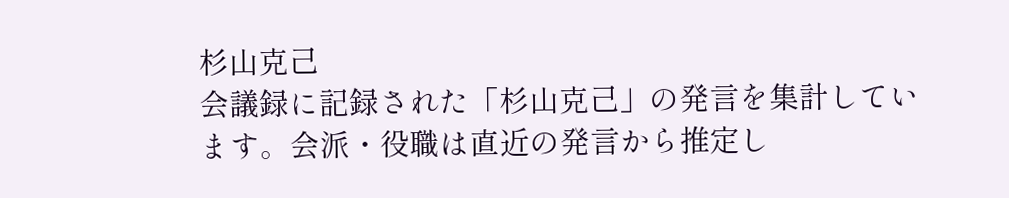杉山克己
会議録に記録された「杉山克己」の発言を集計しています。会派・役職は直近の発言から推定し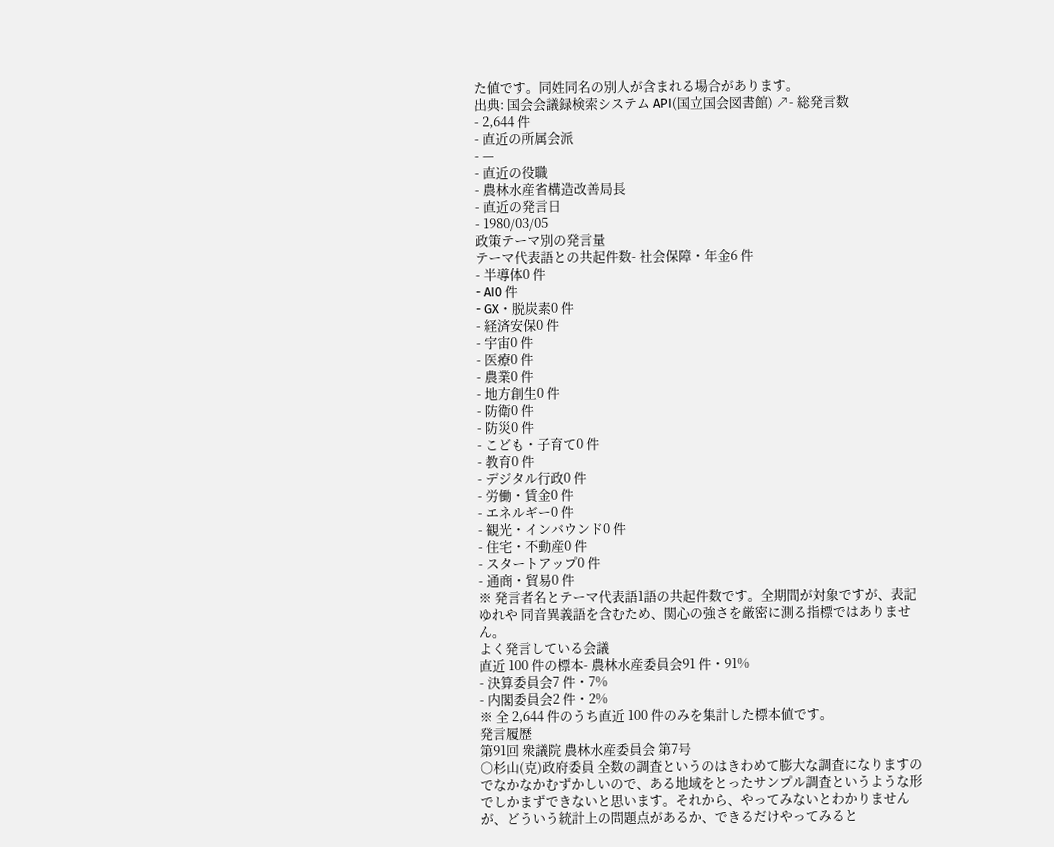た値です。同姓同名の別人が含まれる場合があります。
出典: 国会会議録検索システム API(国立国会図書館) ↗- 総発言数
- 2,644 件
- 直近の所属会派
- —
- 直近の役職
- 農林水産省構造改善局長
- 直近の発言日
- 1980/03/05
政策テーマ別の発言量
テーマ代表語との共起件数- 社会保障・年金6 件
- 半導体0 件
- AI0 件
- GX・脱炭素0 件
- 経済安保0 件
- 宇宙0 件
- 医療0 件
- 農業0 件
- 地方創生0 件
- 防衛0 件
- 防災0 件
- こども・子育て0 件
- 教育0 件
- デジタル行政0 件
- 労働・賃金0 件
- エネルギー0 件
- 観光・インバウンド0 件
- 住宅・不動産0 件
- スタートアップ0 件
- 通商・貿易0 件
※ 発言者名とテーマ代表語1語の共起件数です。全期間が対象ですが、表記ゆれや 同音異義語を含むため、関心の強さを厳密に測る指標ではありません。
よく発言している会議
直近 100 件の標本- 農林水産委員会91 件・91%
- 決算委員会7 件・7%
- 内閣委員会2 件・2%
※ 全 2,644 件のうち直近 100 件のみを集計した標本値です。
発言履歴
第91回 衆議院 農林水産委員会 第7号
○杉山(克)政府委員 全数の調査というのはきわめて膨大な調査になりますのでなかなかむずかしいので、ある地域をとったサンプル調査というような形でしかまずできないと思います。それから、やってみないとわかりませんが、どういう統計上の問題点があるか、できるだけやってみると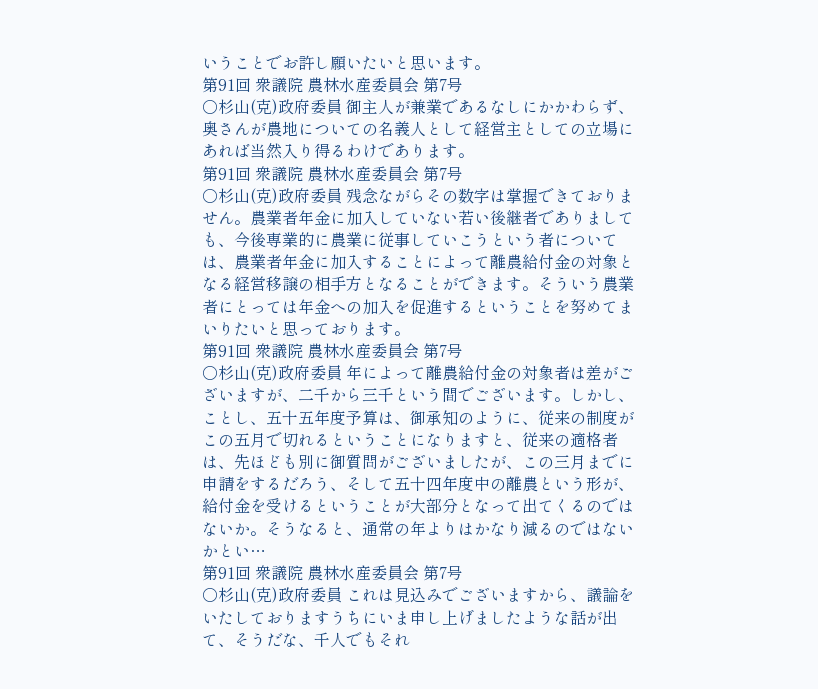いうことでお許し願いたいと思います。
第91回 衆議院 農林水産委員会 第7号
○杉山(克)政府委員 御主人が兼業であるなしにかかわらず、奥さんが農地についての名義人として経営主としての立場にあれば当然入り得るわけであります。
第91回 衆議院 農林水産委員会 第7号
○杉山(克)政府委員 残念ながらその数字は掌握できておりません。農業者年金に加入していない若い後継者でありましても、今後専業的に農業に従事していこうという者については、農業者年金に加入することによって離農給付金の対象となる経営移譲の相手方となることができます。そういう農業者にとっては年金への加入を促進するということを努めてまいりたいと思っております。
第91回 衆議院 農林水産委員会 第7号
○杉山(克)政府委員 年によって離農給付金の対象者は差がございますが、二千から三千という間でございます。しかし、ことし、五十五年度予算は、御承知のように、従来の制度がこの五月で切れるということになりますと、従来の適格者は、先ほども別に御質問がございましたが、この三月までに申請をするだろう、そして五十四年度中の離農という形が、給付金を受けるということが大部分となって出てくるのではないか。そうなると、通常の年よりはかなり減るのではないかとい…
第91回 衆議院 農林水産委員会 第7号
○杉山(克)政府委員 これは見込みでございますから、議論をいたしておりますうちにいま申し上げましたような話が出て、そうだな、千人でもそれ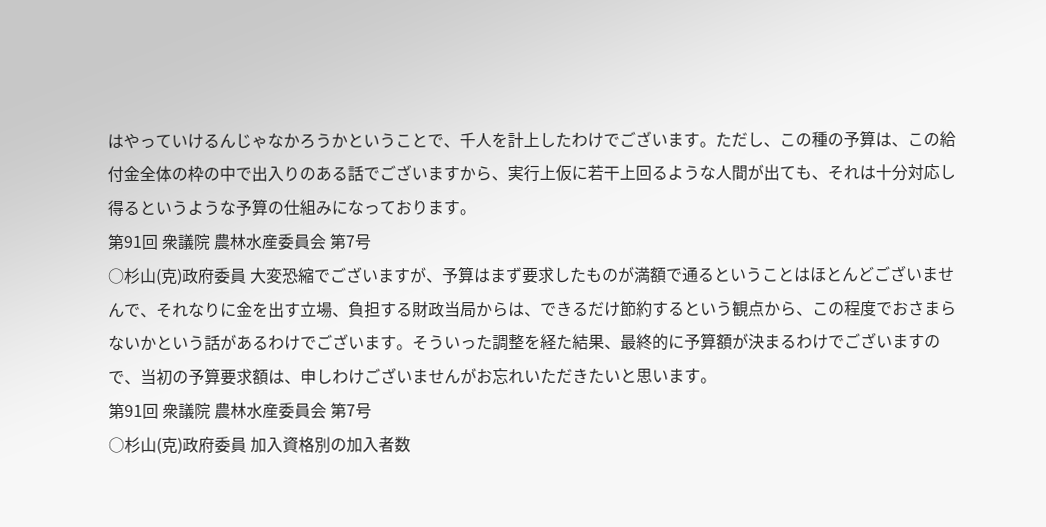はやっていけるんじゃなかろうかということで、千人を計上したわけでございます。ただし、この種の予算は、この給付金全体の枠の中で出入りのある話でございますから、実行上仮に若干上回るような人間が出ても、それは十分対応し得るというような予算の仕組みになっております。
第91回 衆議院 農林水産委員会 第7号
○杉山(克)政府委員 大変恐縮でございますが、予算はまず要求したものが満額で通るということはほとんどございませんで、それなりに金を出す立場、負担する財政当局からは、できるだけ節約するという観点から、この程度でおさまらないかという話があるわけでございます。そういった調整を経た結果、最終的に予算額が決まるわけでございますので、当初の予算要求額は、申しわけございませんがお忘れいただきたいと思います。
第91回 衆議院 農林水産委員会 第7号
○杉山(克)政府委員 加入資格別の加入者数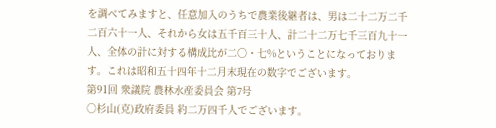を調べてみますと、任意加入のうちで農業後継者は、男は二十二万二千二百六十一人、それから女は五千百三十人、計二十二万七千三百九十一人、全体の計に対する構成比が二〇・七%ということになっております。これは昭和五十四年十二月末現在の数字でございます。
第91回 衆議院 農林水産委員会 第7号
○杉山(克)政府委員 約二万四千人でございます。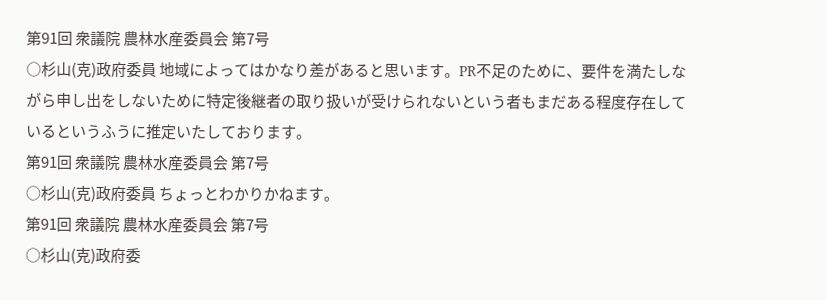第91回 衆議院 農林水産委員会 第7号
○杉山(克)政府委員 地域によってはかなり差があると思います。PR不足のために、要件を満たしながら申し出をしないために特定後継者の取り扱いが受けられないという者もまだある程度存在しているというふうに推定いたしております。
第91回 衆議院 農林水産委員会 第7号
○杉山(克)政府委員 ちょっとわかりかねます。
第91回 衆議院 農林水産委員会 第7号
○杉山(克)政府委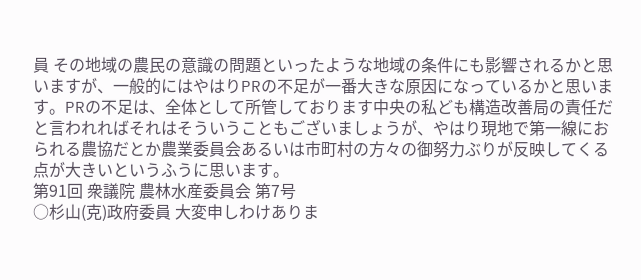員 その地域の農民の意識の問題といったような地域の条件にも影響されるかと思いますが、一般的にはやはりPRの不足が一番大きな原因になっているかと思います。PRの不足は、全体として所管しております中央の私ども構造改善局の責任だと言われればそれはそういうこともございましょうが、やはり現地で第一線におられる農協だとか農業委員会あるいは市町村の方々の御努力ぶりが反映してくる点が大きいというふうに思います。
第91回 衆議院 農林水産委員会 第7号
○杉山(克)政府委員 大変申しわけありま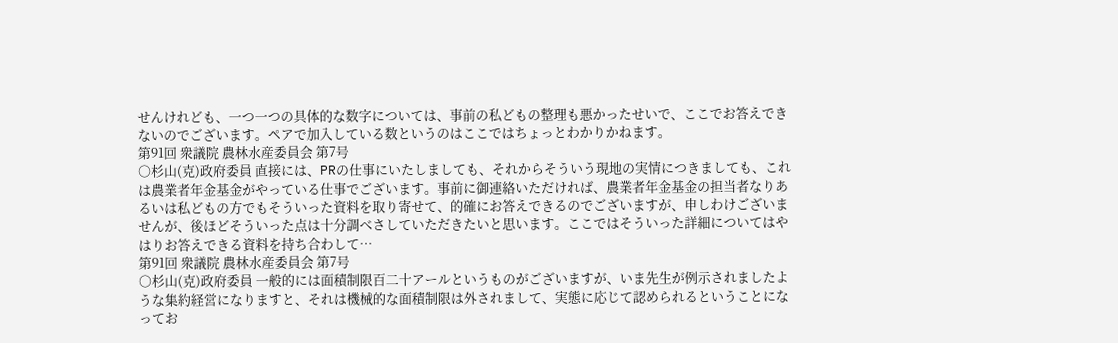せんけれども、一つ一つの具体的な数字については、事前の私どもの整理も悪かったせいで、ここでお答えできないのでございます。ペアで加入している数というのはここではちょっとわかりかねます。
第91回 衆議院 農林水産委員会 第7号
○杉山(克)政府委員 直接には、PRの仕事にいたしましても、それからそういう現地の実情につきましても、これは農業者年金基金がやっている仕事でございます。事前に御連絡いただければ、農業者年金基金の担当者なりあるいは私どもの方でもそういった資料を取り寄せて、的確にお答えできるのでございますが、申しわけございませんが、後ほどそういった点は十分調べさしていただきたいと思います。ここではそういった詳細についてはやはりお答えできる資料を持ち合わして…
第91回 衆議院 農林水産委員会 第7号
○杉山(克)政府委員 一般的には面積制限百二十アールというものがございますが、いま先生が例示されましたような集約経営になりますと、それは機械的な面積制限は外されまして、実態に応じて認められるということになってお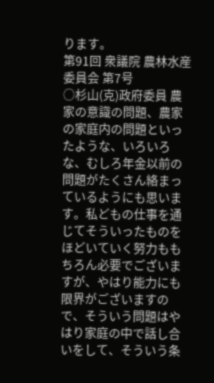ります。
第91回 衆議院 農林水産委員会 第7号
○杉山(克)政府委員 農家の意識の問題、農家の家庭内の問題といったような、いろいろな、むしろ年金以前の問題がたくさん絡まっているようにも思います。私どもの仕事を通じてそういったものをほどいていく努力ももちろん必要でございますが、やはり能力にも限界がございますので、そういう問題はやはり家庭の中で話し合いをして、そういう条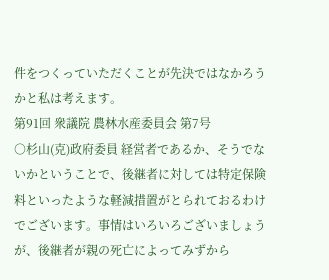件をつくっていただくことが先決ではなかろうかと私は考えます。
第91回 衆議院 農林水産委員会 第7号
○杉山(克)政府委員 経営者であるか、そうでないかということで、後継者に対しては特定保険料といったような軽減措置がとられておるわけでございます。事情はいろいろございましょうが、後継者が親の死亡によってみずから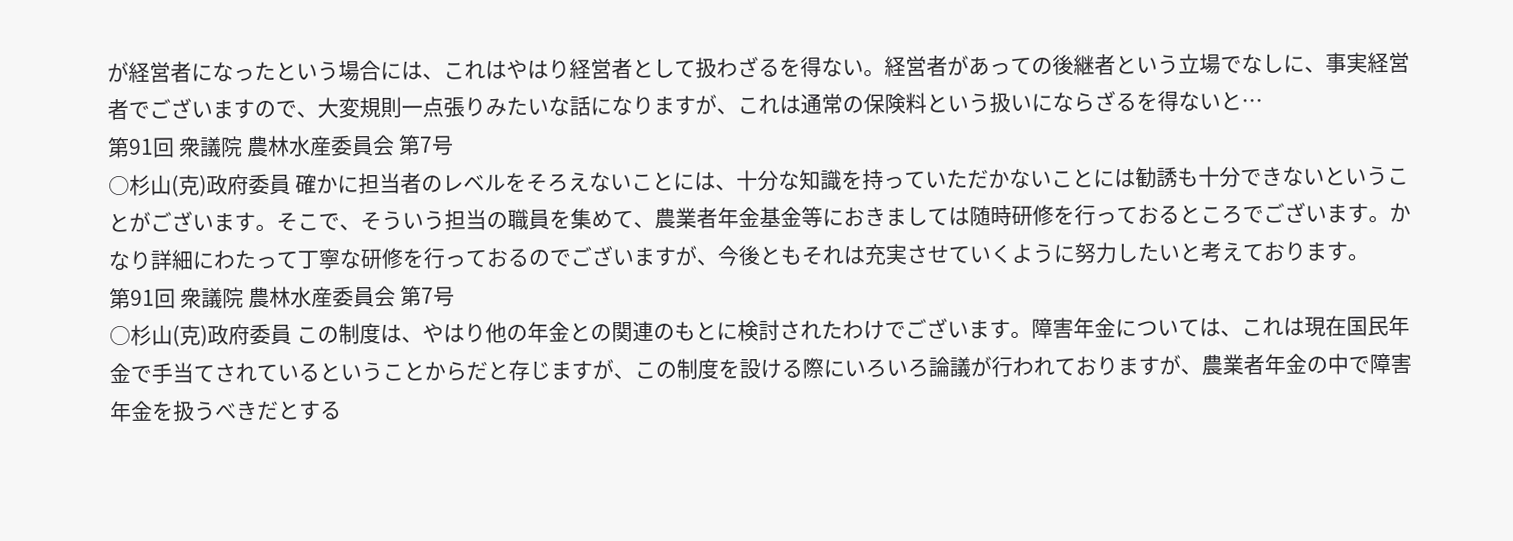が経営者になったという場合には、これはやはり経営者として扱わざるを得ない。経営者があっての後継者という立場でなしに、事実経営者でございますので、大変規則一点張りみたいな話になりますが、これは通常の保険料という扱いにならざるを得ないと…
第91回 衆議院 農林水産委員会 第7号
○杉山(克)政府委員 確かに担当者のレベルをそろえないことには、十分な知識を持っていただかないことには勧誘も十分できないということがございます。そこで、そういう担当の職員を集めて、農業者年金基金等におきましては随時研修を行っておるところでございます。かなり詳細にわたって丁寧な研修を行っておるのでございますが、今後ともそれは充実させていくように努力したいと考えております。
第91回 衆議院 農林水産委員会 第7号
○杉山(克)政府委員 この制度は、やはり他の年金との関連のもとに検討されたわけでございます。障害年金については、これは現在国民年金で手当てされているということからだと存じますが、この制度を設ける際にいろいろ論議が行われておりますが、農業者年金の中で障害年金を扱うべきだとする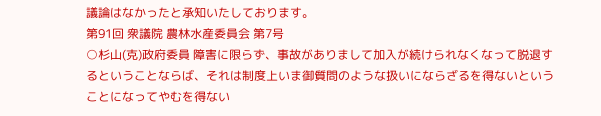議論はなかったと承知いたしております。
第91回 衆議院 農林水産委員会 第7号
○杉山(克)政府委員 障害に限らず、事故がありまして加入が続けられなくなって脱退するということならば、それは制度上いま御質問のような扱いにならざるを得ないということになってやむを得ない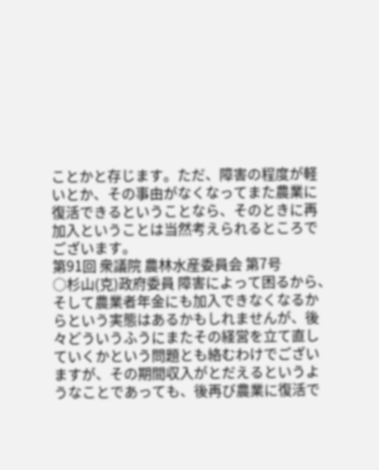ことかと存じます。ただ、障害の程度が軽いとか、その事由がなくなってまた農業に復活できるということなら、そのときに再加入ということは当然考えられるところでございます。
第91回 衆議院 農林水産委員会 第7号
○杉山(克)政府委員 障害によって困るから、そして農業者年金にも加入できなくなるからという実態はあるかもしれませんが、後々どういうふうにまたその経営を立て直していくかという問題とも絡むわけでございますが、その期間収入がとだえるというようなことであっても、後再び農業に復活で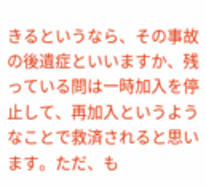きるというなら、その事故の後遺症といいますか、残っている問は一時加入を停止して、再加入というようなことで救済されると思います。ただ、も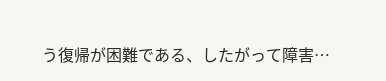う復帰が困難である、したがって障害…